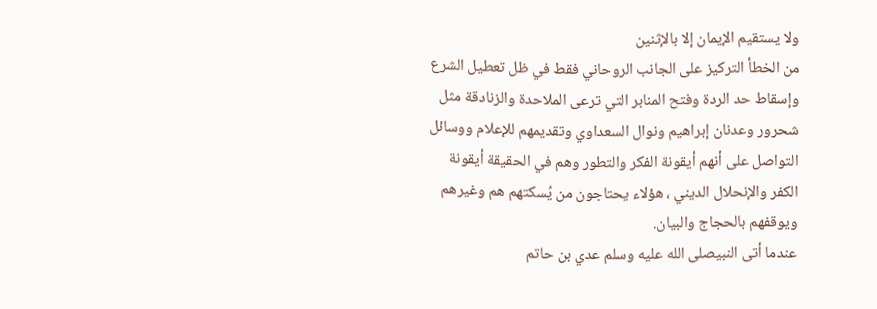ولا يستقيم الإيمان إلا بالإثنين
من الخطأ التركيز على الجانب الروحاني فقط في ظل تعطيل الشرع وإسقاط حد الردة وفتح المنابر التي ترعى الملاحدة والزنادقة مثل شحرور وعدنان إبراهيم ونوال السعداوي وتقديمهم للإعلام ووسائل التواصل على أنهم أيقونة الفكر والتطور وهم في الحقيقة أيقونة الكفر والإنحلال الديني ، هؤلاء يحتاجون من يُسكتهم هم وغيرهم ويوقفهم بالحجاج والبيان.
عندما أتى النبيصلى الله عليه وسلم عدي بن حاتم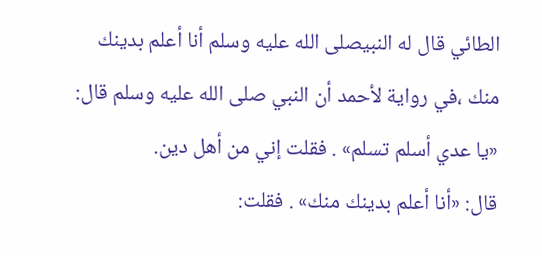الطائي قال له النبيصلى الله عليه وسلم أنا أعلم بدينك منك ،في رواية لأحمد أن النبي صلى الله عليه وسلم قال: «يا عدي أسلم تسلم» . فقلت إني من أهل دين.
قال: «أنا أعلم بدينك منك» . فقلت: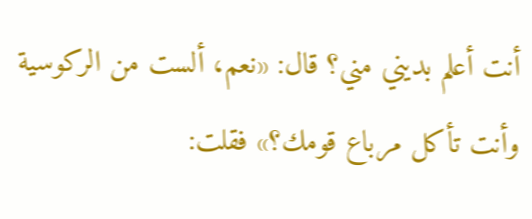أنت أعلم بديني مني؟ قال: «نعم، ألست من الركوسية وأنت تأكل مرباع قومك؟» فقلت: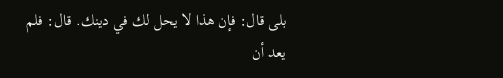بلى قال: فإن هذا لا يحل لك في دينك. قال: فلم يعد أن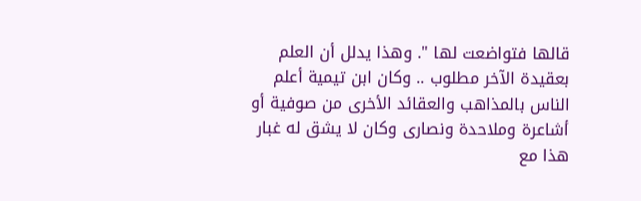قالها فتواضعت لها ". وهذا يدلل أن العلم بعقيدة الآخر مطلوب .. وكان ابن تيمية أعلم الناس بالمذاهب والعقائد الأخرى من صوفية أو أشاعرة وملاحدة ونصارى وكان لا يشق له غبار هذا مع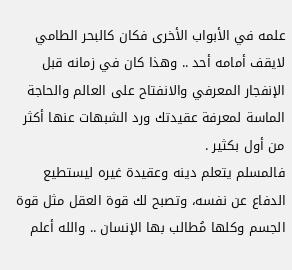علمه في الأبواب الأخرى فكان كالبحر الطامي لايقف أمامه أحد .. وهذا كان في زمانه قبل الإنفجار المعرفي والانفتاح على العالم والحاجة الماسة لمعرفة عقيدتك ورد الشبهات عنها أكثر من أول بكثير .
فالمسلم يتعلم دينه وعقيدة غيره ليستطيع الدفاع عن نفسه، وتصبح لك قوة العقل مثل قوة الجسم وكلها مُطالب بها الإنسان .. والله أعلم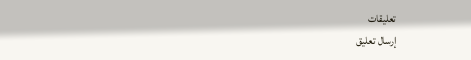تعليقات
إرسال تعليق